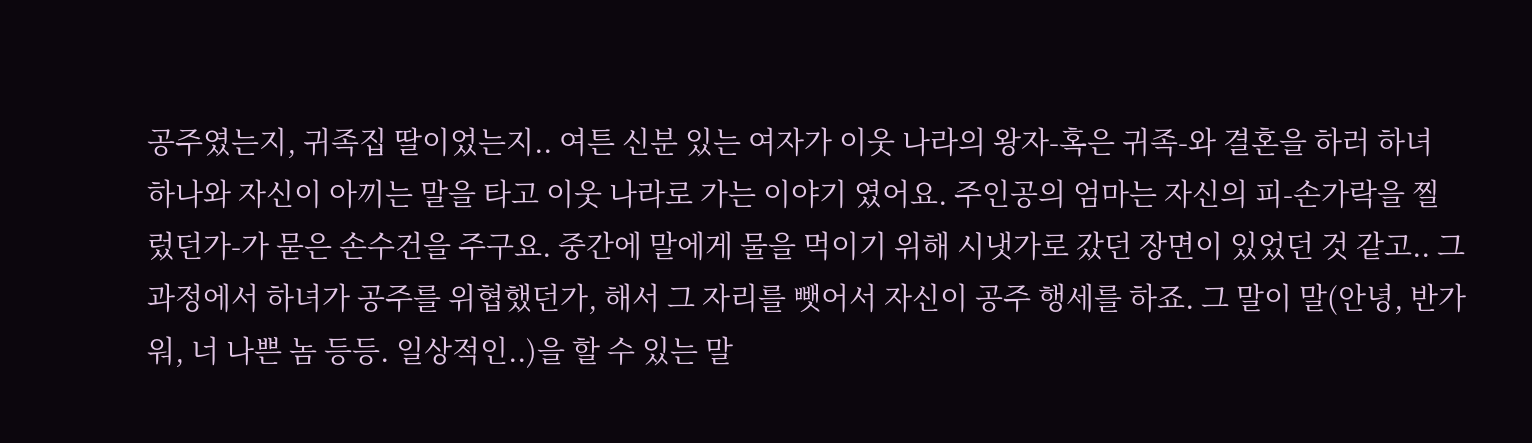공주였는지, 귀족집 딸이었는지.. 여튼 신분 있는 여자가 이웃 나라의 왕자-혹은 귀족-와 결혼을 하러 하녀 하나와 자신이 아끼는 말을 타고 이웃 나라로 가는 이야기 였어요. 주인공의 엄마는 자신의 피-손가락을 찔렀던가-가 묻은 손수건을 주구요. 중간에 말에게 물을 먹이기 위해 시냇가로 갔던 장면이 있었던 것 같고.. 그 과정에서 하녀가 공주를 위협했던가, 해서 그 자리를 뺏어서 자신이 공주 행세를 하죠. 그 말이 말(안녕, 반가워, 너 나쁜 놈 등등. 일상적인..)을 할 수 있는 말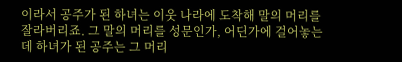이라서 공주가 된 하녀는 이웃 나라에 도착해 말의 머리를 잘라버리죠. 그 말의 머리를 성문인가, 어딘가에 걸어놓는데 하녀가 된 공주는 그 머리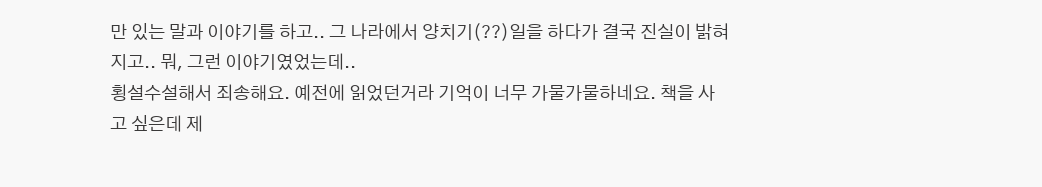만 있는 말과 이야기를 하고.. 그 나라에서 양치기(??)일을 하다가 결국 진실이 밝혀지고.. 뭐, 그런 이야기였었는데..
횡설수설해서 죄송해요. 예전에 읽었던거라 기억이 너무 가물가물하네요. 책을 사고 싶은데 제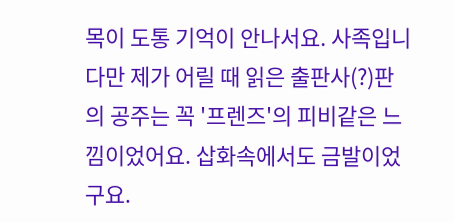목이 도통 기억이 안나서요. 사족입니다만 제가 어릴 때 읽은 출판사(?)판의 공주는 꼭 '프렌즈'의 피비같은 느낌이었어요. 삽화속에서도 금발이었구요.